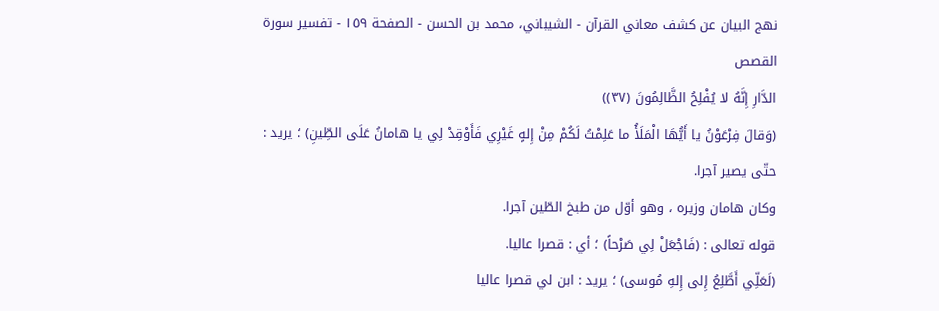نهج البيان عن كشف معاني القرآن - الشيباني، محمد بن الحسن - الصفحة ١٥٩ - تفسير سورة القصص
الدَّارِ إِنَّهُ لا يُفْلِحُ الظَّالِمُونَ (٣٧))
(وَقالَ فِرْعَوْنُ يا أَيُّهَا الْمَلَأُ ما عَلِمْتُ لَكُمْ مِنْ إِلهٍ غَيْرِي فَأَوْقِدْ لِي يا هامانُ عَلَى الطِّينِ) ؛ يريد : حتّى يصير آجرا.
وكان هامان وزيره ، وهو أوّل من طبخ الطّين آجرا.
قوله تعالى : (فَاجْعَلْ لِي صَرْحاً) ؛ أي : قصرا عاليا.
(لَعَلِّي أَطَّلِعُ إِلى إِلهِ مُوسى) ؛ يريد : ابن لي قصرا عاليا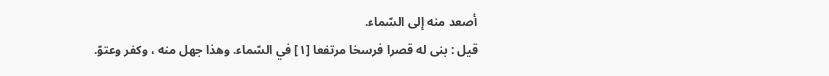أصعد منه إلى السّماء.
قيل : بنى له قصرا فرسخا مرتفعا [١] في السّماء. وهذا جهل منه ، وكفر وعتوّ.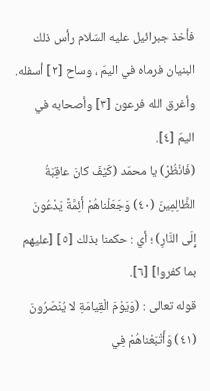فأخذ جبرائيل عليه السّلام رأس ذلك البنيان فرماه في اليمّ ، وساح [٢] أسفله.
وأغرق الله فرعون [٣] وأصحابه في اليمّ [٤].
(فَانْظُرْ) يا محمّد (كَيْفَ كانَ عاقِبَةُ الظَّالِمِينَ (٤٠) وَجَعَلْناهُمْ أَئِمَّةً يَدْعُونَ إِلَى النَّارِ) ؛ أي : حكمنا بذلك [٥] [عليهم بما كفروا] [٦].
قوله تعالى : (وَيَوْمَ الْقِيامَةِ لا يُنْصَرُونَ (٤١) وَأَتْبَعْناهُمْ فِي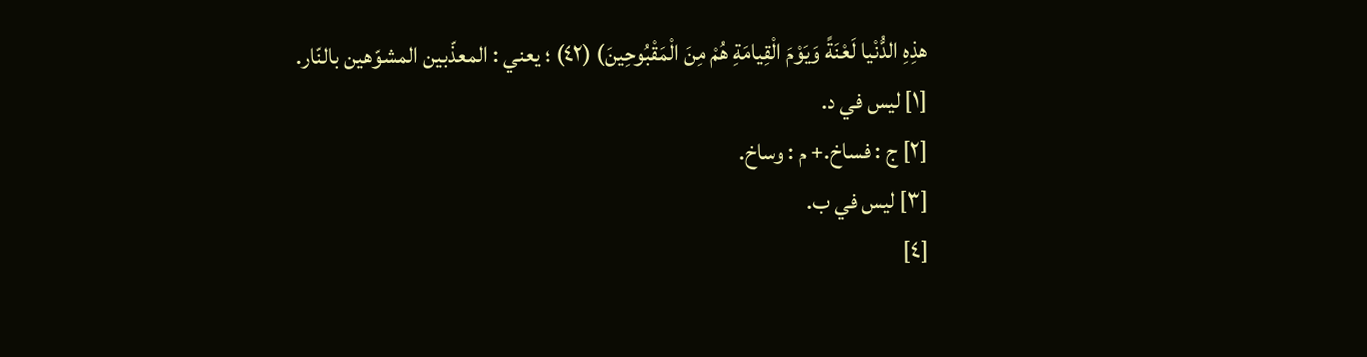هذِهِ الدُّنْيا لَعْنَةً وَيَوْمَ الْقِيامَةِ هُمْ مِنَ الْمَقْبُوحِينَ) (٤٢) ؛ يعني : المعذّبين المشوّهين بالنّار.
[١] ليس في د.
[٢] ج : فساخ.+ م : وساخ.
[٣] ليس في ب.
[٤]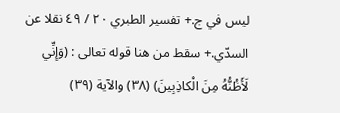ليس في ج.+ تفسير الطبري ٢٠ / ٤٩ نقلا عن السدّي.+ سقط من هنا قوله تعالى : (وَإِنِّي لَأَظُنُّهُ مِنَ الْكاذِبِينَ) (٣٨) والآية (٣٩)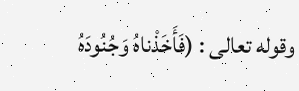وقوله تعالى : (فَأَخَذْناهُ وَجُنُودَهُ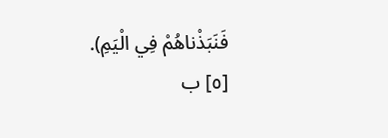فَنَبَذْناهُمْ فِي الْيَمِ).
[٥] ب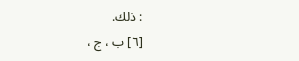: ذلك.
[٦] ب ، ج ،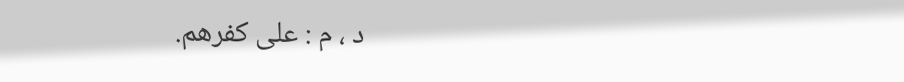د ، م : على كفرهم.